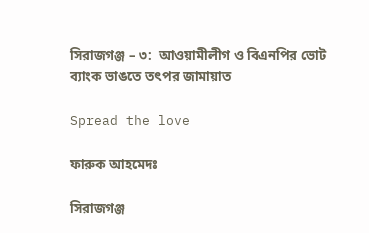সিরাজগঞ্জ – ৩:  আওয়ামীলীগ ও বিএনপির ভোট ব্যাংক ভাঙতে তৎপর জামায়াত

Spread the love

ফারুক আহমেদঃ

সিরাজগঞ্জ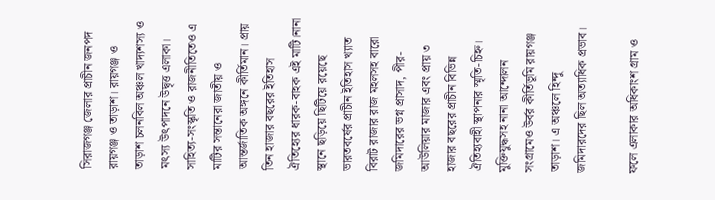সিরাজগঞ্জ জেলার প্রাচীন জনপদ রায়গঞ্জ ও তাড়াশ। রায়গঞ্জ ও তাড়াশ চলনবিল অঞ্চল খাদ্যশস্য ও মৎস্য উৎপাদনে উদ্বৃত্ত এলাকা। সাহিত্য-সংস্কৃতি ও রাজনীতিতেও এ মাটির সন্তানেরা জাতীয় ও আন্তর্জাতিক অঙ্গনে কীর্তিমান। প্রায় তিন হাজার বছরের ইতিহাস ঐতিহ্যের ধারক-বাহক এই মাটি।নানা স্থানে ছড়িয়ে ছিটিয়ে রয়েছে ভারতবর্ষের প্রাচীন ইতিহাস খ্যাত বিরাট রাজার রাজ মহলসহ বারো জমিদারের ভগ্ন প্রাসাদ, পীর-আউলিয়ার মাজার এবং প্রায় ৩ হাজার বছরের প্রাচীন বিভিন্ন ঐতিহ্যবাহী স্থাপনার স্মৃতি-চিহ্ন। মুক্তিযুদ্ধসহ নানা আন্দোলন সংগ্রামেও উর্বর কীর্তিভূমি রায়গঞ্জ তাড়াশ। এ অঞ্চলে হিন্দু জমিদারদের ছিল অত্যাধিক প্রভাব।

ফলে এলাকার অধিকাংশ গ্রাম ও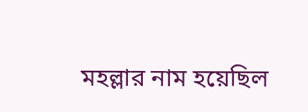মহল্লার নাম হয়েছিল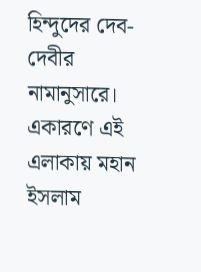হিন্দুদের দেব-দেবীর নামানুসারে। একারণে এই এলাকায় মহান ইসলাম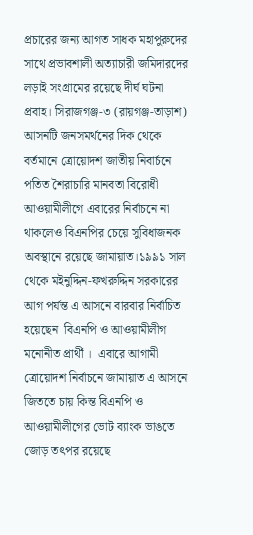প্রচারের জন্য আগত সাধক মহাপুরুদের সাথে প্রভাবশালী অত্যাচারী জমিদারদের লড়াই সংগ্রামের রয়েছে দীর্ঘ ঘটনা প্রবাহ। সিরাজগঞ্জ-৩ (রায়গঞ্জ-তাড়াশ) আসনটি জনসমর্থনের দিক থেকে বর্তমানে ত্রোয়োদশ জাতীয় নিবার্চনে  পতিত শৈরাচারি মানবতা বিরোধী আওয়ামীলীগে এবারের নির্বাচনে না থাকলেও বিএনপির চেয়ে সুবিধাজনক অবস্থানে রয়েছে জামায়াত।১৯৯১ সাল থেকে মইনুদ্দিন-ফখরুদ্দিন সরকারের আগ পর্যন্ত এ আসনে বারবার নির্বাচিত হয়েছেন  বিএনপি ও আওয়ামীলীগ মনোনীত প্রার্থী ।  এবারে আগামী ত্রোয়োদশ নির্বাচনে জামায়াত এ আসনে জিততে চায় কিন্ত বিএনপি ও আওয়ামীলীগের ভোট ব্যাংক ভাঙতে জোড় তৎপর রয়েছে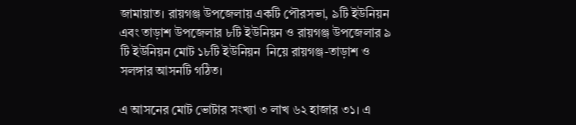জামায়াত। রায়গঞ্জ উপজেলায় একটি পৌরসভা, ৯টি ইউনিয়ন এবং তাড়াশ উপজেলার ৮টি ইউনিয়ন ও রায়গঞ্জ উপজেলার ৯ টি ইউনিয়ন মোট ১৮টি ইউনিয়ন  নিয়ে রায়গঞ্জ-তাড়াশ ও সলঙ্গার আসনটি গঠিত।

এ আসনের মোট ভোটার সংখ্যা ৩ লাখ ৬২ হাজার ৩১। এ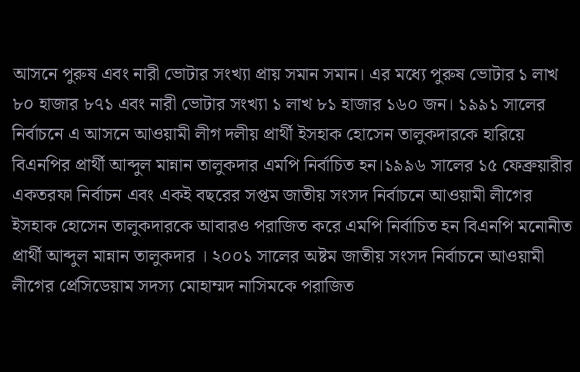আসনে পুরুষ এবং নারী ভোটার সংখ্যা প্রায় সমান সমান। এর মধ্যে পুরুষ ভোটার ১ লাখ ৮০ হাজার ৮৭১ এবং নারী ভোটার সংখ্যা ১ লাখ ৮১ হাজার ১৬০ জন। ১৯৯১ সালের নির্বাচনে এ আসনে আওয়ামী লীগ দলীয় প্রার্থী ইসহাক হোসেন তালুকদারকে হারিয়ে বিএনপির প্রার্থী আব্দুল মান্নান তালুকদার এমপি নির্বাচিত হন।১৯৯৬ সালের ১৫ ফেব্রুয়ারীর একতরফা নির্বাচন এবং একই বছরের সপ্তম জাতীয় সংসদ নির্বাচনে আওয়ামী লীগের ইসহাক হোসেন তালুকদারকে আবারও পরাজিত করে এমপি নির্বাচিত হন বিএনপি মনোনীত প্রার্থী আব্দুল মান্নান তালুকদার । ২০০১ সালের অষ্টম জাতীয় সংসদ নির্বাচনে আওয়ামী লীগের প্রেসিডেয়াম সদস্য মোহাম্মদ নাসিমকে পরাজিত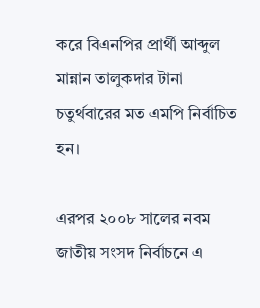করে বিএনপির প্রার্থী আব্দুল মান্নান তালুকদার টানা চতুর্থবারের মত এমপি নির্বাচিত হন।

এরপর ২০০৮ সালের নবম জাতীয় সংসদ নির্বাচনে এ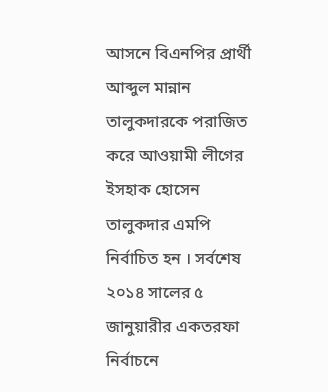আসনে বিএনপির প্রার্থী আব্দুল মান্নান তালুকদারকে পরাজিত করে আওয়ামী লীগের ইসহাক হোসেন তালুকদার এমপি নির্বাচিত হন । সর্বশেষ ২০১৪ সালের ৫ জানুয়ারীর একতরফা নির্বাচনে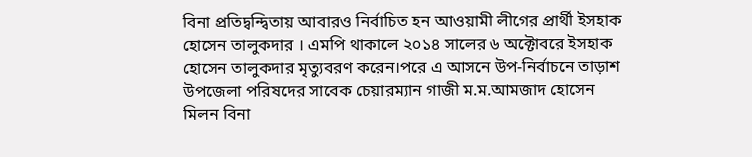বিনা প্রতিদ্বন্দ্বিতায় আবারও নির্বাচিত হন আওয়ামী লীগের প্রার্থী ইসহাক হোসেন তালুকদার । এমপি থাকালে ২০১৪ সালের ৬ অক্টোবরে ইসহাক
হোসেন তালুকদার মৃত্যুবরণ করেন।পরে এ আসনে উপ-নির্বাচনে তাড়াশ উপজেলা পরিষদের সাবেক চেয়ারম্যান গাজী ম.ম.আমজাদ হোসেন মিলন বিনা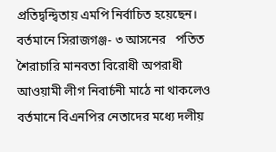প্রতিদ্বন্দ্বিতায় এমপি নির্বাচিত হয়েছেন। বর্তমানে সিরাজগঞ্জ- ৩ আসনের   পতিত শৈরাচারি মানবতা বিরোধী অপরাধী আওয়ামী লীগ নিবার্চনী মাঠে না থাকলেও বর্তমানে বিএনপির নেতাদের মধ্যে দলীয়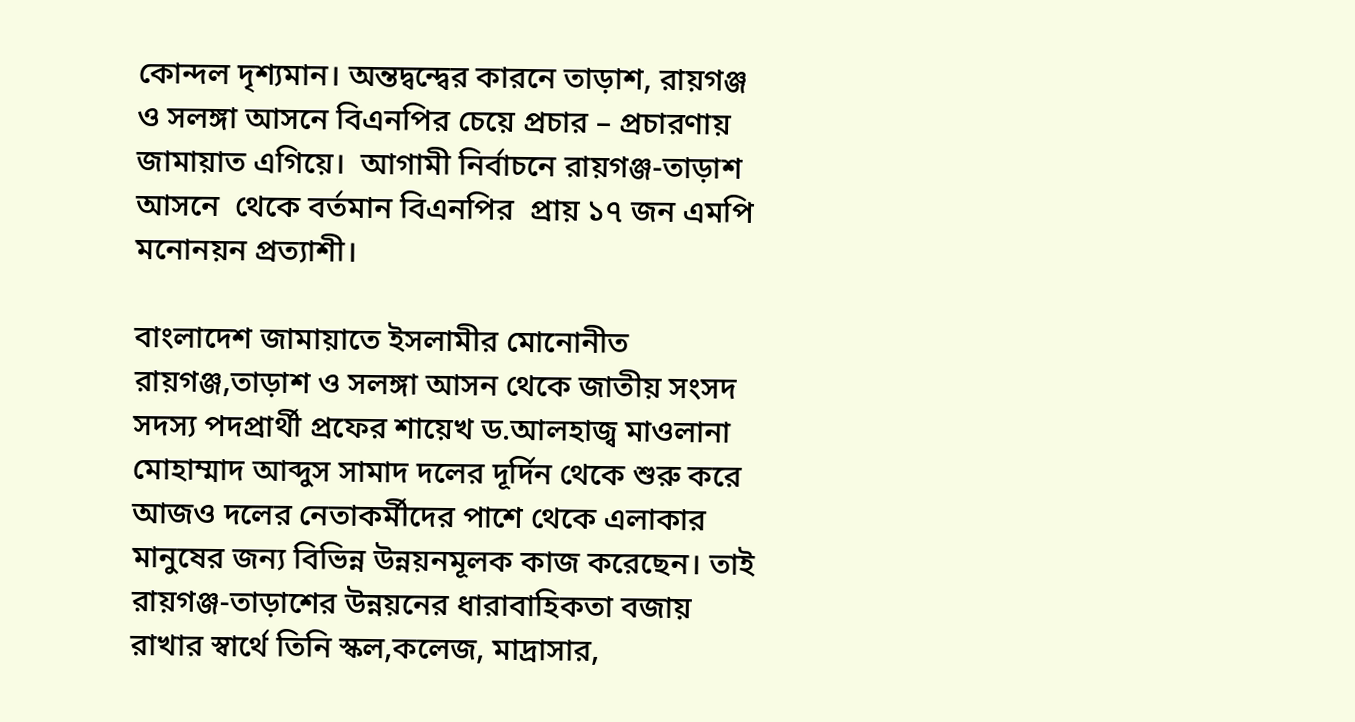কোন্দল দৃশ্যমান। অন্তদ্বন্দ্বের কারনে তাড়াশ, রায়গঞ্জ ও সলঙ্গা আসনে বিএনপির চেয়ে প্রচার – প্রচারণায় জামায়াত এগিয়ে।  আগামী নির্বাচনে রায়গঞ্জ-তাড়াশ আসনে  থেকে বর্তমান বিএনপির  প্রায় ১৭ জন এমপি  মনোনয়ন প্রত্যাশী।

বাংলাদেশ জামায়াতে ইসলামীর মোনোনীত রায়গঞ্জ,তাড়াশ ও সলঙ্গা আসন থেকে জাতীয় সংসদ সদস্য পদপ্রার্থী প্রফের শায়েখ ড.আলহাজ্ব মাওলানা মোহাম্মাদ আব্দুস সামাদ দলের দূর্দিন থেকে শুরু করে আজও দলের নেতাকর্মীদের পাশে থেকে এলাকার মানুষের জন্য বিভিন্ন উন্নয়নমূলক কাজ করেছেন। তাই রায়গঞ্জ-তাড়াশের উন্নয়নের ধারাবাহিকতা বজায় রাখার স্বার্থে তিনি স্কল,কলেজ, মাদ্রাসার,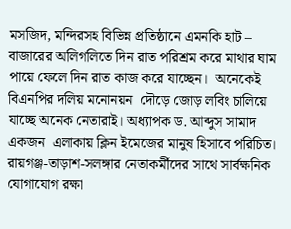মসজিদ, মন্দিরসহ বিভিন্ন প্রতিষ্ঠানে এমনকি হাট – বাজারের অলিগলিতে দিন রাত পরিশ্রম করে মাথার ঘাম পায়ে ফেলে দিন রাত কাজ করে যাচ্ছেন।  অনেকেই বিএনপির দলিয় মনোনয়ন  দৌড়ে জোড় লবিং চালিয়ে যাচ্ছে অনেক নেতারাই। অধ্যাপক ড. আব্দুস সামাদ একজন  এলাকায় ক্লিন ইমেজের মানুষ হিসাবে পরিচিত।  রায়গঞ্জ-তাড়াশ-সলঙ্গার নেতাকর্মীদের সাথে সার্বক্ষনিক যোগাযোগ রক্ষা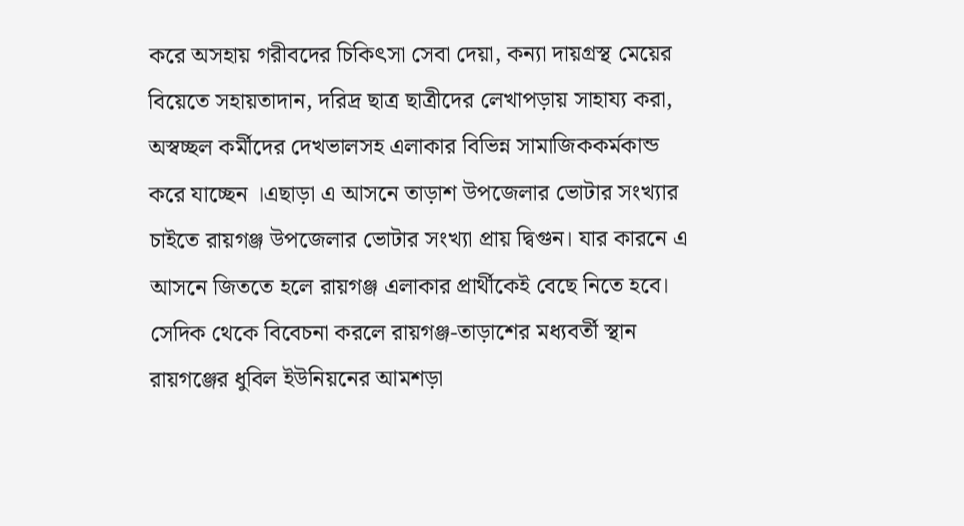করে অসহায় গরীবদের চিকিৎসা সেবা দেয়া, কন্যা দায়গ্রস্থ মেয়ের বিয়েতে সহায়তাদান, দরিদ্র ছাত্র ছাত্রীদের লেখাপড়ায় সাহায্য করা, অস্বচ্ছল কর্মীদের দেখভালসহ এলাকার বিভিন্ন সামাজিককর্মকান্ড করে যাচ্ছেন ।এছাড়া এ আসনে তাড়াশ উপজেলার ভোটার সংখ্যার চাইতে রায়গঞ্জ উপজেলার ভোটার সংখ্যা প্রায় দ্বিগুন। যার কারনে এ আসনে জিততে হলে রায়গঞ্জ এলাকার প্রার্থীকেই বেছে নিতে হবে। সেদিক থেকে বিবেচনা করলে রায়গঞ্জ-তাড়াশের মধ্যবর্তী স্থান রায়গঞ্জের ধুবিল ইউনিয়নের আমশড়া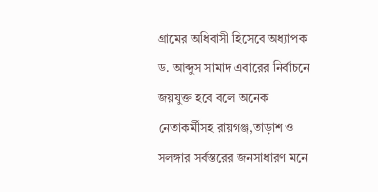গ্রামের অধিবাসী হিসেবে অধ্যাপক ড. আব্দুস সামাদ এবারের নির্বাচনে জয়যুক্ত হবে বলে অনেক নেতাকর্মীসহ রায়গঞ্জ,তাড়াশ ও সলঙ্গার সর্বস্তরের জনসাধারণ মনে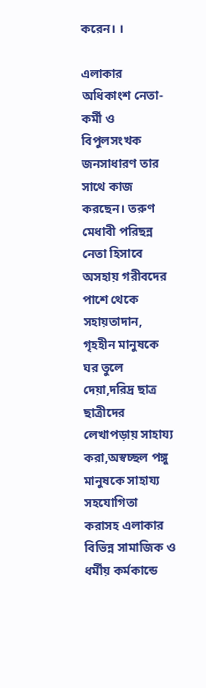করেন। ।

এলাকার অধিকাংশ নেতা-কর্মী ও বিপুলসংখক জনসাধারণ তার সাথে কাজ করছেন। তরুণ মেধাবী পরিছন্ন নেতা হিসাবে অসহায় গরীবদের পাশে থেকে সহায়তাদান, গৃহহীন মানুষকে ঘর তুলে দেয়া,দরিদ্র ছাত্র ছাত্রীদের লেখাপড়ায় সাহায্য করা,অস্বচ্ছল পঙ্গু মানুষকে সাহায্য সহযোগিতা করাসহ এলাকার বিভিন্ন সামাজিক ও ধর্মীয় কর্মকান্ডে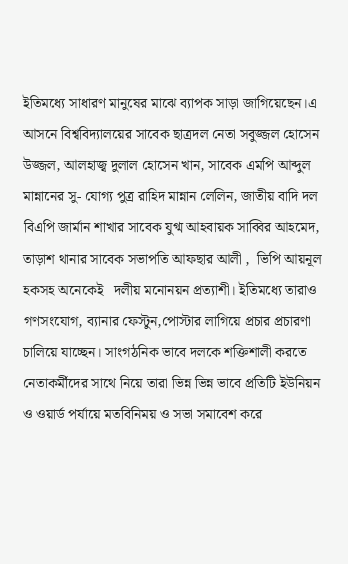ইতিমধ্যে সাধারণ মানুষের মাঝে ব্যাপক সাড়া জাগিয়েছেন।এ আসনে বিশ্ববিদ্যালয়ের সাবেক ছাত্রদল নেতা সবুজ্জল হোসেন উজ্জল, আলহাজ্ব দুলাল হোসেন খান, সাবেক এমপি আব্দুল মান্নানের সু- যোগ্য পুত্র রাহিদ মান্নান লেলিন, জাতীয় বাদি দল বিএপি জার্মান শাখার সাবেক যুগ্ম আহবায়ক সাব্বির আহমেদ, তাড়াশ থানার সাবেক সভাপতি আফছার আলী ,  ভিপি আয়নূল হকসহ অনেকেই   দলীয় মনোনয়ন প্রত্যাশী। ইতিমধ্যে তারাও গণসংযোগ, ব্যানার ফেস্টুন,পোস্টার লাগিয়ে প্রচার প্রচারণা চালিয়ে যাচ্ছেন। সাংগঠনিক ভাবে দলকে শক্তিশালী করতে নেতাকর্মীদের সাথে নিয়ে তারা ভিন্ন ভিন্ন ভাবে প্রতিটি ইউনিয়ন ও ওয়ার্ড পর্যায়ে মতবিনিময় ও সভা সমাবেশ করে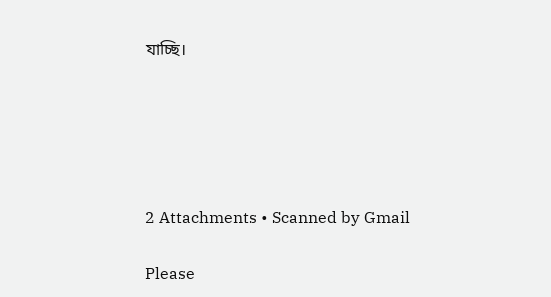যাচ্ছি।





2 Attachments • Scanned by Gmail

Please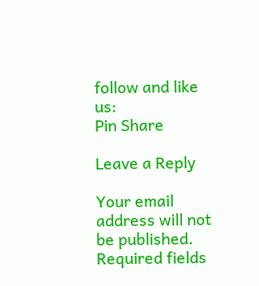follow and like us:
Pin Share

Leave a Reply

Your email address will not be published. Required fields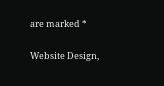are marked *

Website Design,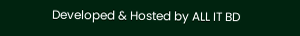Developed & Hosted by ALL IT BD